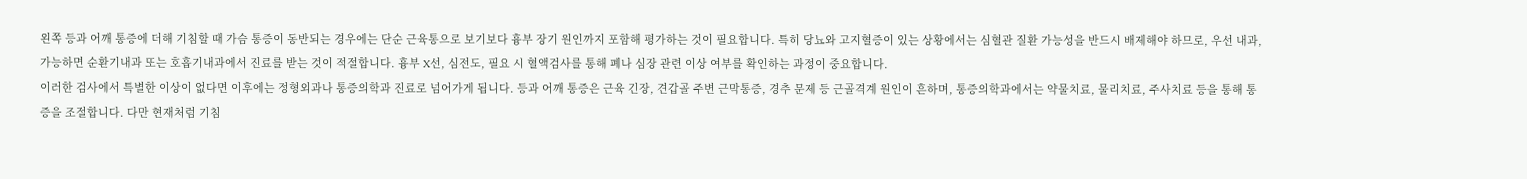왼쪽 등과 어깨 통증에 더해 기침할 때 가슴 통증이 동반되는 경우에는 단순 근육통으로 보기보다 흉부 장기 원인까지 포함해 평가하는 것이 필요합니다. 특히 당뇨와 고지혈증이 있는 상황에서는 심혈관 질환 가능성을 반드시 배제해야 하므로, 우선 내과, 가능하면 순환기내과 또는 호흡기내과에서 진료를 받는 것이 적절합니다. 흉부 X선, 심전도, 필요 시 혈액검사를 통해 폐나 심장 관련 이상 여부를 확인하는 과정이 중요합니다.
이러한 검사에서 특별한 이상이 없다면 이후에는 정형외과나 통증의학과 진료로 넘어가게 됩니다. 등과 어깨 통증은 근육 긴장, 견갑골 주변 근막통증, 경추 문제 등 근골격계 원인이 흔하며, 통증의학과에서는 약물치료, 물리치료, 주사치료 등을 통해 통증을 조절합니다. 다만 현재처럼 기침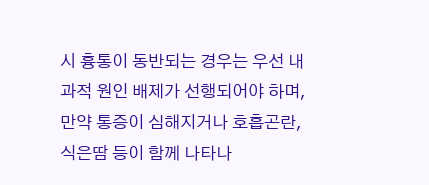시 흉통이 동반되는 경우는 우선 내과적 원인 배제가 선행되어야 하며, 만약 통증이 심해지거나 호흡곤란, 식은땀 등이 함께 나타나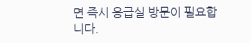면 즉시 응급실 방문이 필요합니다.